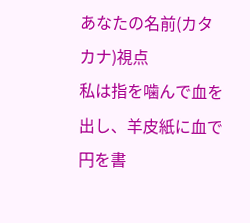あなたの名前(カタカナ)視点
私は指を噛んで血を出し、羊皮紙に血で円を書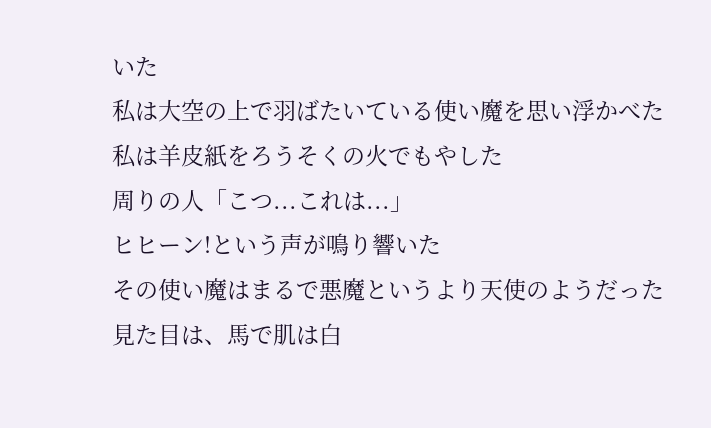いた
私は大空の上で羽ばたいている使い魔を思い浮かべた
私は羊皮紙をろうそくの火でもやした
周りの人「こつ...これは...」
ヒヒーン!という声が鳴り響いた
その使い魔はまるで悪魔というより天使のようだった
見た目は、馬で肌は白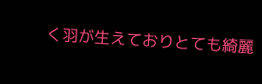く羽が生えておりとても綺麗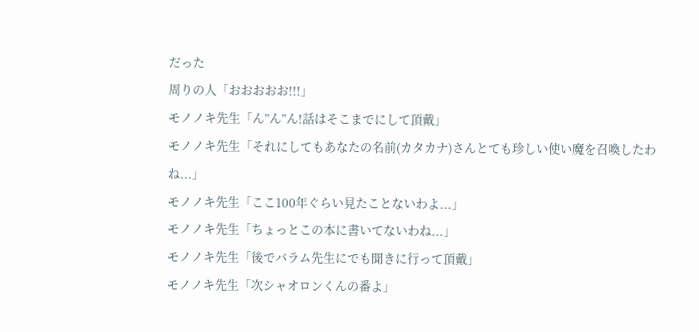だった
周りの人「おおおおお!!!」
モノノキ先生「ん”ん”ん!話はそこまでにして頂戴」
モノノキ先生「それにしてもあなたの名前(カタカナ)さんとても珍しい使い魔を召喚したわね...」
モノノキ先生「ここ100年ぐらい見たことないわよ...」
モノノキ先生「ちょっとこの本に書いてないわね...」
モノノキ先生「後でバラム先生にでも聞きに行って頂戴」
モノノキ先生「次シャオロンくんの番よ」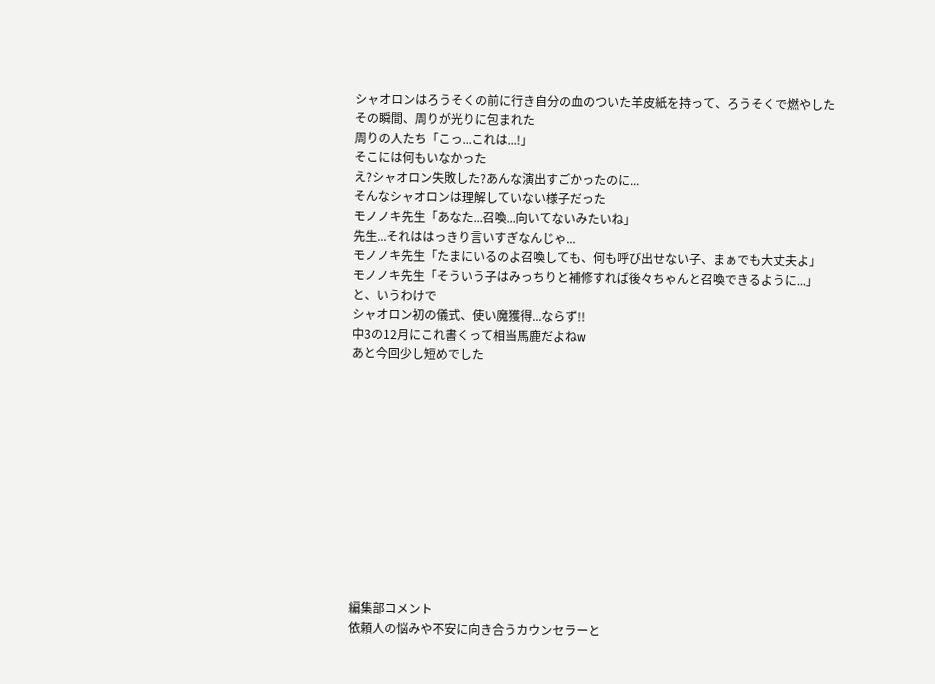シャオロンはろうそくの前に行き自分の血のついた羊皮紙を持って、ろうそくで燃やした
その瞬間、周りが光りに包まれた
周りの人たち「こっ...これは...!」
そこには何もいなかった
え?シャオロン失敗した?あんな演出すごかったのに...
そんなシャオロンは理解していない様子だった
モノノキ先生「あなた...召喚...向いてないみたいね」
先生...それははっきり言いすぎなんじゃ...
モノノキ先生「たまにいるのよ召喚しても、何も呼び出せない子、まぁでも大丈夫よ」
モノノキ先生「そういう子はみっちりと補修すれば後々ちゃんと召喚できるように...」
と、いうわけで
シャオロン初の儀式、使い魔獲得...ならず!!
中3の12月にこれ書くって相当馬鹿だよねw
あと今回少し短めでした












編集部コメント
依頼人の悩みや不安に向き合うカウンセラーと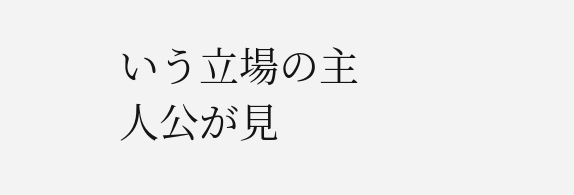いう立場の主人公が見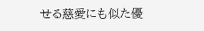せる慈愛にも似た優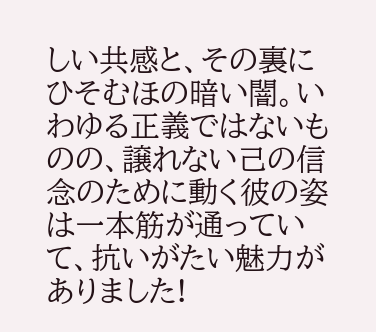しい共感と、その裏にひそむほの暗い闇。いわゆる正義ではないものの、譲れない己の信念のために動く彼の姿は一本筋が通っていて、抗いがたい魅力がありました!